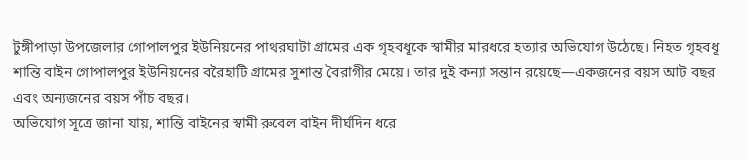টুঙ্গীপাড়া উপজেলার গোপালপুর ইউনিয়নের পাথরঘাটা গ্রামের এক গৃহবধূকে স্বামীর মারধরে হত্যার অভিযোগ উঠেছে। নিহত গৃহবধূ শান্তি বাইন গোপালপুর ইউনিয়নের বরৈহাটি গ্রামের সুশান্ত বৈরাগীর মেয়ে। তার দুই কন্যা সন্তান রয়েছে—একজনের বয়স আট বছর এবং অন্যজনের বয়স পাঁচ বছর।
অভিযোগ সূত্রে জানা যায়, শান্তি বাইনের স্বামী রুবেল বাইন দীর্ঘদিন ধরে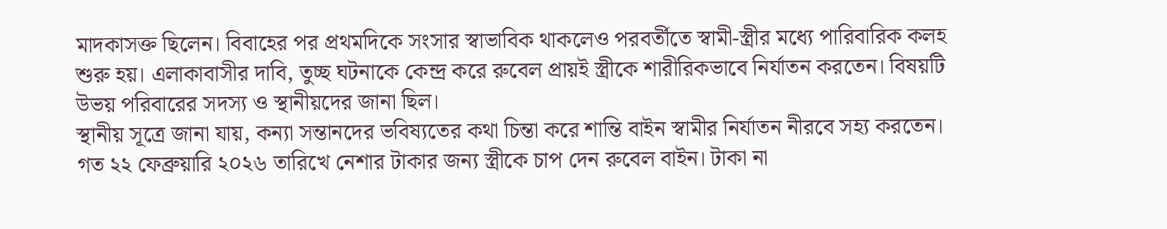মাদকাসক্ত ছিলেন। বিবাহের পর প্রথমদিকে সংসার স্বাভাবিক থাকলেও পরবর্তীতে স্বামী-স্ত্রীর মধ্যে পারিবারিক কলহ শুরু হয়। এলাকাবাসীর দাবি, তুচ্ছ ঘটনাকে কেন্দ্র করে রুবেল প্রায়ই স্ত্রীকে শারীরিকভাবে নির্যাতন করতেন। বিষয়টি উভয় পরিবারের সদস্য ও স্থানীয়দের জানা ছিল।
স্থানীয় সূত্রে জানা যায়, কন্যা সন্তানদের ভবিষ্যতের কথা চিন্তা করে শান্তি বাইন স্বামীর নির্যাতন নীরবে সহ্য করতেন। গত ২২ ফেব্রুয়ারি ২০২৬ তারিখে নেশার টাকার জন্য স্ত্রীকে চাপ দেন রুবেল বাইন। টাকা না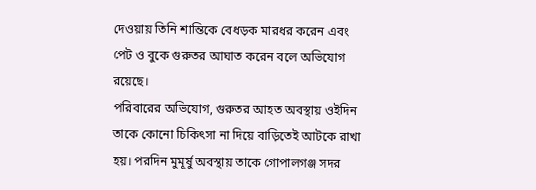দেওয়ায় তিনি শান্তিকে বেধড়ক মারধর করেন এবং পেট ও বুকে গুরুতর আঘাত করেন বলে অভিযোগ রয়েছে।
পরিবারের অভিযোগ, গুরুতর আহত অবস্থায় ওইদিন তাকে কোনো চিকিৎসা না দিয়ে বাড়িতেই আটকে রাখা হয়। পরদিন মুমূর্ষু অবস্থায় তাকে গোপালগঞ্জ সদর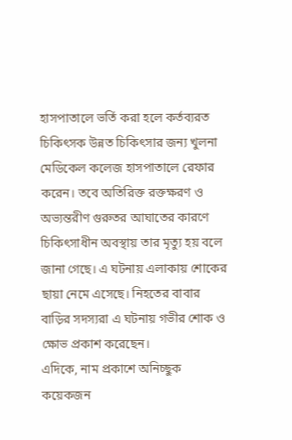হাসপাতালে ভর্তি করা হলে কর্তব্যরত চিকিৎসক উন্নত চিকিৎসার জন্য খুলনা মেডিকেল কলেজ হাসপাতালে রেফার করেন। তবে অতিরিক্ত রক্তক্ষরণ ও অভ্যন্তরীণ গুরুতর আঘাতের কারণে চিকিৎসাধীন অবস্থায় তার মৃত্যু হয় বলে জানা গেছে। এ ঘটনায় এলাকায় শোকের ছায়া নেমে এসেছে। নিহতের বাবার বাড়ির সদস্যরা এ ঘটনায় গভীর শোক ও ক্ষোভ প্রকাশ করেছেন।
এদিকে, নাম প্রকাশে অনিচ্ছুক কয়েকজন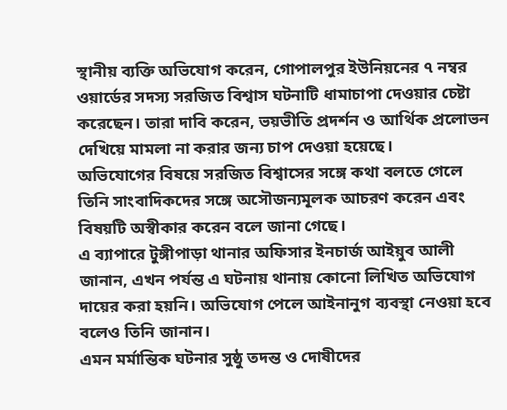স্থানীয় ব্যক্তি অভিযোগ করেন, গোপালপুর ইউনিয়নের ৭ নম্বর ওয়ার্ডের সদস্য সরজিত বিশ্বাস ঘটনাটি ধামাচাপা দেওয়ার চেষ্টা করেছেন। তারা দাবি করেন, ভয়ভীতি প্রদর্শন ও আর্থিক প্রলোভন দেখিয়ে মামলা না করার জন্য চাপ দেওয়া হয়েছে।
অভিযোগের বিষয়ে সরজিত বিশ্বাসের সঙ্গে কথা বলতে গেলে তিনি সাংবাদিকদের সঙ্গে অসৌজন্যমূলক আচরণ করেন এবং বিষয়টি অস্বীকার করেন বলে জানা গেছে।
এ ব্যাপারে টুঙ্গীপাড়া থানার অফিসার ইনচার্জ আইয়ুব আলী জানান, এখন পর্যন্ত এ ঘটনায় থানায় কোনো লিখিত অভিযোগ দায়ের করা হয়নি। অভিযোগ পেলে আইনানুগ ব্যবস্থা নেওয়া হবে বলেও তিনি জানান।
এমন মর্মান্তিক ঘটনার সুষ্ঠু তদন্ত ও দোষীদের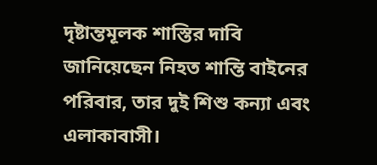দৃষ্টান্তমূলক শাস্তির দাবি জানিয়েছেন নিহত শান্তি বাইনের পরিবার, তার দুই শিশু কন্যা এবং এলাকাবাসী।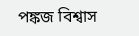পঙ্কজ বিশ্বাস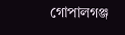গোপালগঞ্জ